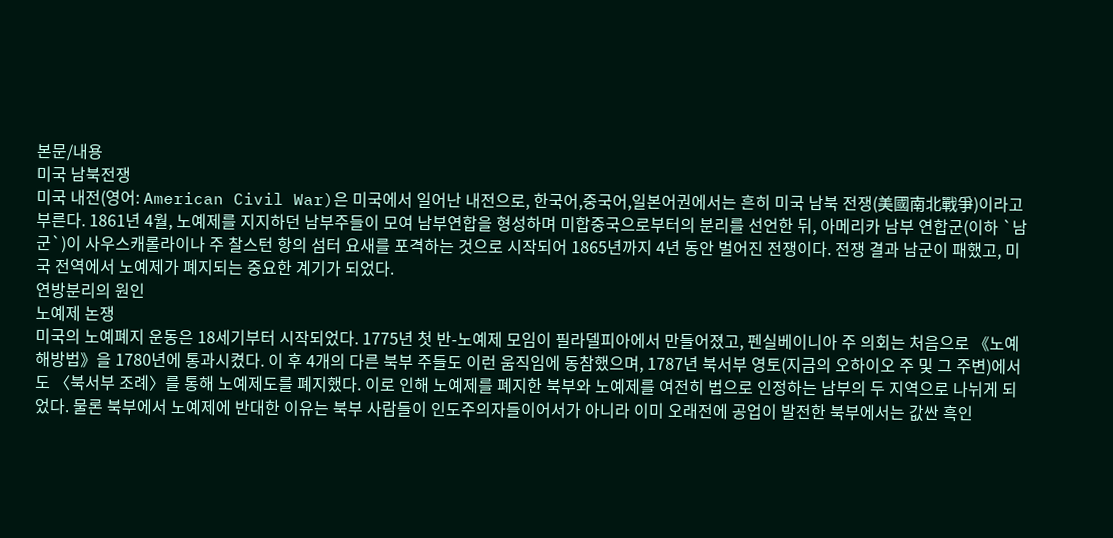본문/내용
미국 남북전쟁
미국 내전(영어: American Civil War)은 미국에서 일어난 내전으로, 한국어,중국어,일본어권에서는 흔히 미국 남북 전쟁(美國南北戰爭)이라고 부른다. 1861년 4월, 노예제를 지지하던 남부주들이 모여 남부연합을 형성하며 미합중국으로부터의 분리를 선언한 뒤, 아메리카 남부 연합군(이하 `남군`)이 사우스캐롤라이나 주 찰스턴 항의 섬터 요새를 포격하는 것으로 시작되어 1865년까지 4년 동안 벌어진 전쟁이다. 전쟁 결과 남군이 패했고, 미국 전역에서 노예제가 폐지되는 중요한 계기가 되었다.
연방분리의 원인
노예제 논쟁
미국의 노예폐지 운동은 18세기부터 시작되었다. 1775년 첫 반-노예제 모임이 필라델피아에서 만들어졌고, 펜실베이니아 주 의회는 처음으로 《노예해방법》을 1780년에 통과시켰다. 이 후 4개의 다른 북부 주들도 이런 움직임에 동참했으며, 1787년 북서부 영토(지금의 오하이오 주 및 그 주변)에서도 〈북서부 조례〉를 통해 노예제도를 폐지했다. 이로 인해 노예제를 폐지한 북부와 노예제를 여전히 법으로 인정하는 남부의 두 지역으로 나뉘게 되었다. 물론 북부에서 노예제에 반대한 이유는 북부 사람들이 인도주의자들이어서가 아니라 이미 오래전에 공업이 발전한 북부에서는 값싼 흑인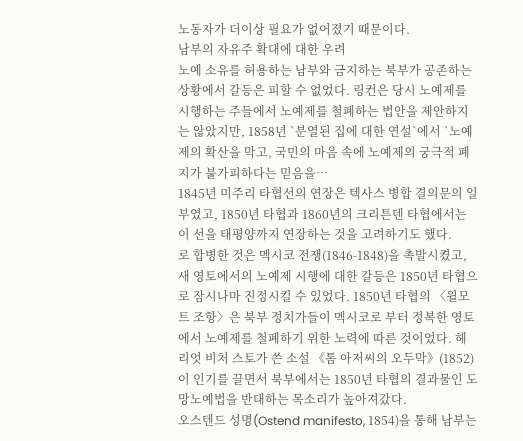노동자가 더이상 필요가 없어졌기 때문이다.
남부의 자유주 확대에 대한 우려
노예 소유를 허용하는 남부와 금지하는 북부가 공존하는 상황에서 갈등은 피할 수 없었다. 링컨은 당시 노예제를 시행하는 주들에서 노예제를 철폐하는 법안을 제안하지는 않았지만, 1858년 `분열된 집에 대한 연설`에서 `노예제의 확산을 막고, 국민의 마음 속에 노예제의 궁극적 폐지가 불가피하다는 믿음을…
1845년 미주리 타협선의 연장은 텍사스 병합 결의문의 일부였고, 1850년 타협과 1860년의 크리튼덴 타협에서는 이 선을 태평양까지 연장하는 것을 고려하기도 했다.
로 합병한 것은 멕시코 전쟁(1846-1848)을 촉발시켰고, 새 영토에서의 노예제 시행에 대한 갈등은 1850년 타협으로 잠시나마 진정시킬 수 있었다. 1850년 타협의 〈윌모트 조항〉은 북부 정치가들이 멕시코로 부터 정복한 영토에서 노예제를 철폐하기 위한 노력에 따른 것이었다. 헤리엇 비처 스토가 쓴 소설 《톰 아저씨의 오두막》(1852)이 인기를 끌면서 북부에서는 1850년 타협의 결과물인 도망노예법을 반대하는 목소리가 높아져갔다.
오스텐드 성명(Ostend manifesto, 1854)을 통해 남부는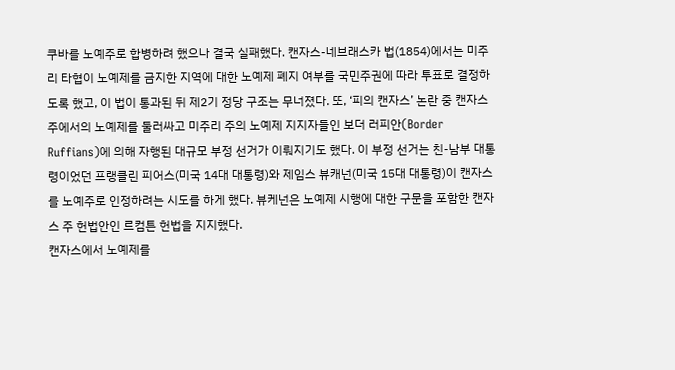쿠바를 노예주로 합병하려 했으나 결국 실패했다. 캔자스-네브래스카 법(1854)에서는 미주리 타협이 노예제를 금지한 지역에 대한 노예제 폐지 여부를 국민주권에 따라 투표로 결정하도록 했고, 이 법이 통과된 뒤 제2기 정당 구조는 무너졌다. 또, ‘피의 캔자스’ 논란 중 캔자스 주에서의 노예제를 둘러싸고 미주리 주의 노예제 지지자들인 보더 러피안(Border Ruffians)에 의해 자행된 대규모 부정 선거가 이뤄지기도 했다. 이 부정 선거는 친-남부 대통령이었던 프랭클린 피어스(미국 14대 대통령)와 제임스 뷰캐넌(미국 15대 대통령)이 캔자스를 노예주로 인정하려는 시도를 하게 했다. 뷰케넌은 노예제 시행에 대한 구문을 포함한 캔자스 주 헌법안인 르컴튼 헌법을 지지했다.
캔자스에서 노예제를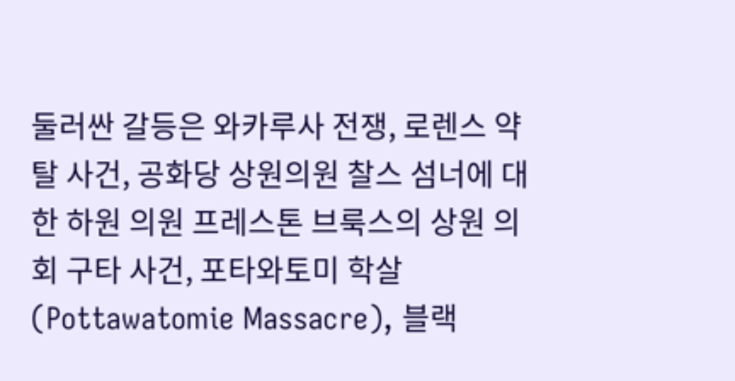둘러싼 갈등은 와카루사 전쟁, 로렌스 약탈 사건, 공화당 상원의원 찰스 섬너에 대한 하원 의원 프레스톤 브룩스의 상원 의회 구타 사건, 포타와토미 학살(Pottawatomie Massacre), 블랙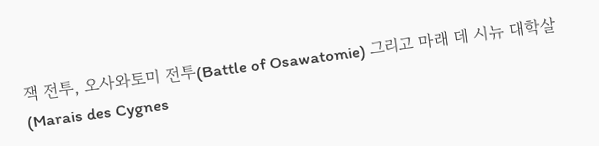잭 전투, 오사와토미 전투(Battle of Osawatomie) 그리고 마래 데 시뉴 대학살(Marais des Cygnes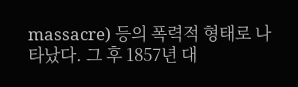massacre) 등의 폭력적 형태로 나타났다. 그 후 1857년 대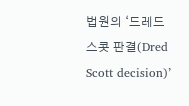법원의 ‘드레드 스콧 판결(Dred Scott decision)’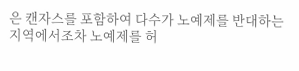은 캔자스를 포함하여 다수가 노예제를 반대하는 지역에서조차 노예제를 허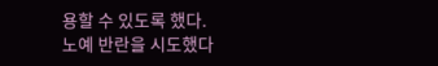용할 수 있도록 했다.
노예 반란을 시도했다